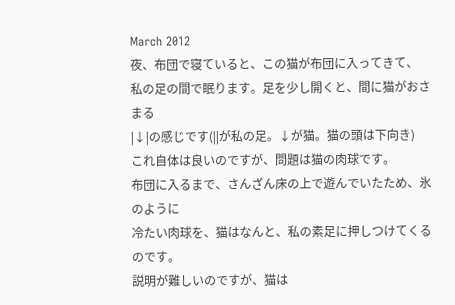March 2012
夜、布団で寝ていると、この猫が布団に入ってきて、
私の足の間で眠ります。足を少し開くと、間に猫がおさまる
|↓|の感じです(||が私の足。↓が猫。猫の頭は下向き)
これ自体は良いのですが、問題は猫の肉球です。
布団に入るまで、さんざん床の上で遊んでいたため、氷のように
冷たい肉球を、猫はなんと、私の素足に押しつけてくるのです。
説明が難しいのですが、猫は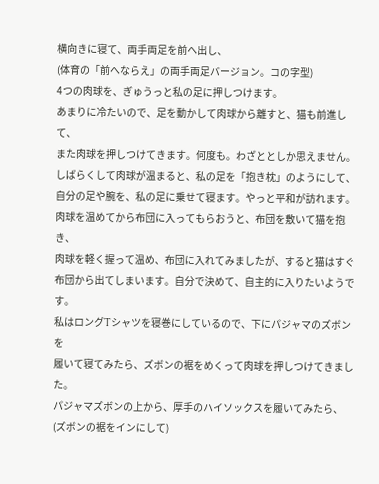横向きに寝て、両手両足を前へ出し、
(体育の「前へならえ」の両手両足バージョン。コの字型)
4つの肉球を、ぎゅうっと私の足に押しつけます。
あまりに冷たいので、足を動かして肉球から離すと、猫も前進して、
また肉球を押しつけてきます。何度も。わざととしか思えません。
しばらくして肉球が温まると、私の足を「抱き枕」のようにして、
自分の足や腕を、私の足に乗せて寝ます。やっと平和が訪れます。
肉球を温めてから布団に入ってもらおうと、布団を敷いて猫を抱き、
肉球を軽く握って温め、布団に入れてみましたが、すると猫はすぐ
布団から出てしまいます。自分で決めて、自主的に入りたいようです。
私はロングTシャツを寝巻にしているので、下にパジャマのズボンを
履いて寝てみたら、ズボンの裾をめくって肉球を押しつけてきました。
パジャマズボンの上から、厚手のハイソックスを履いてみたら、
(ズボンの裾をインにして)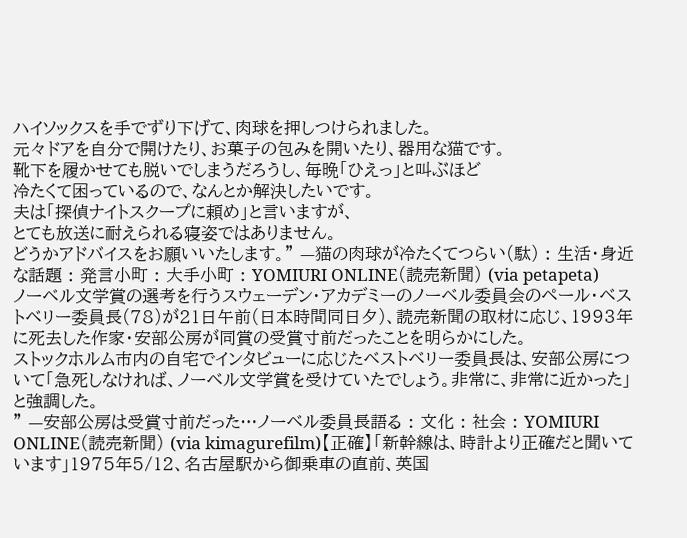ハイソックスを手でずり下げて、肉球を押しつけられました。
元々ドアを自分で開けたり、お菓子の包みを開いたり、器用な猫です。
靴下を履かせても脱いでしまうだろうし、毎晩「ひえっ」と叫ぶほど
冷たくて困っているので、なんとか解決したいです。
夫は「探偵ナイトスクープに頼め」と言いますが、
とても放送に耐えられる寝姿ではありません。
どうかアドバイスをお願いいたします。” —猫の肉球が冷たくてつらい(駄) : 生活・身近な話題 : 発言小町 : 大手小町 : YOMIURI ONLINE(読売新聞) (via petapeta)
ノーベル文学賞の選考を行うスウェーデン・アカデミーのノーベル委員会のペール・ベストベリー委員長(78)が21日午前(日本時間同日夕)、読売新聞の取材に応じ、1993年に死去した作家・安部公房が同賞の受賞寸前だったことを明らかにした。
ストックホルム市内の自宅でインタビューに応じたベストベリー委員長は、安部公房について「急死しなければ、ノーベル文学賞を受けていたでしょう。非常に、非常に近かった」と強調した。
” —安部公房は受賞寸前だった…ノーベル委員長語る : 文化 : 社会 : YOMIURI ONLINE(読売新聞) (via kimagurefilm)【正確】「新幹線は、時計より正確だと聞いています」1975年5/12、名古屋駅から御乗車の直前、英国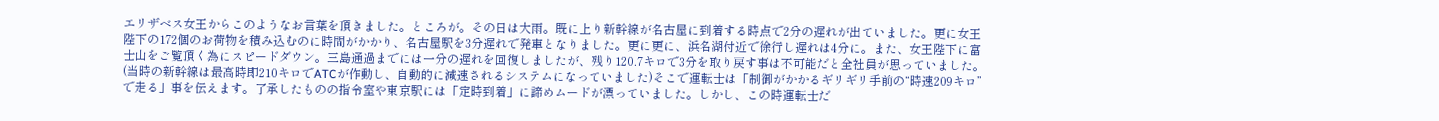エリザベス女王からこのようなお言葉を頂きました。ところが。その日は大雨。既に上り新幹線が名古屋に到着する時点で2分の遅れが出ていました。更に女王陛下の172個のお荷物を積み込むのに時間がかかり、名古屋駅を3分遅れで発車となりました。更に更に、浜名湖付近で徐行し遅れは4分に。また、女王陛下に富士山をご覧頂く為にスピードダウン。三島通過までには一分の遅れを回復しましたが、残り120.7キロで3分を取り戻す事は不可能だと全社員が思っていました。(当時の新幹線は最高時即210キロでATCが作動し、自動的に減速されるシステムになっていました)そこで運転士は「制御がかかるギリギリ手前の“時速209キロ”で走る」事を伝えます。了承したものの指令室や東京駅には「定時到着」に諦めムードが漂っていました。しかし、この時運転士だ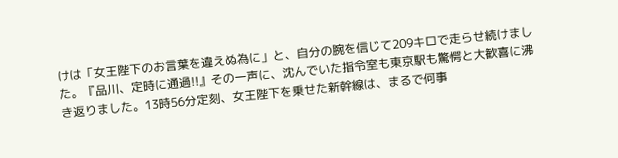けは「女王陛下のお言葉を違えぬ為に」と、自分の腕を信じて209キロで走らせ続けました。『品川、定時に通過!!』その一声に、沈んでいた指令室も東京駅も驚愕と大歓喜に沸き返りました。13時56分定刻、女王陛下を乗せた新幹線は、まるで何事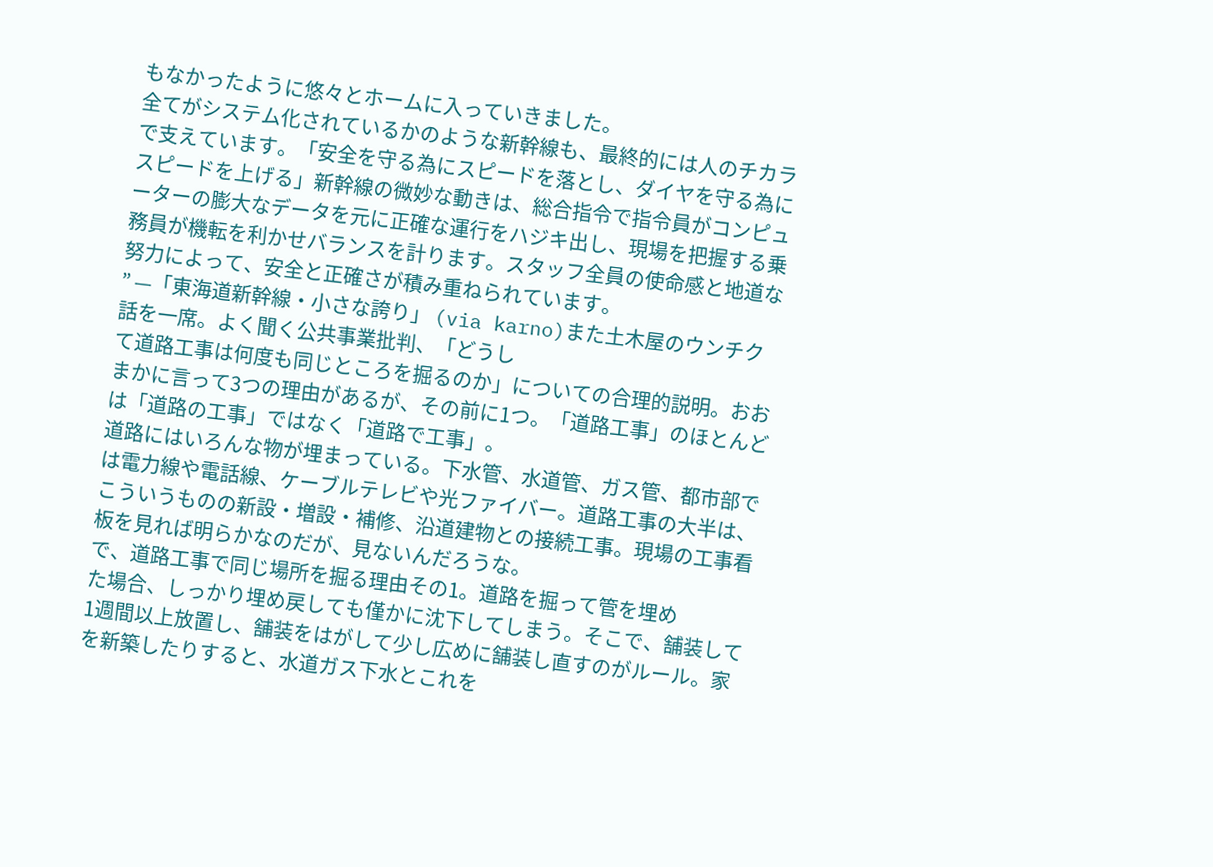もなかったように悠々とホームに入っていきました。
全てがシステム化されているかのような新幹線も、最終的には人のチカラで支えています。「安全を守る為にスピードを落とし、ダイヤを守る為にスピードを上げる」新幹線の微妙な動きは、総合指令で指令員がコンピューターの膨大なデータを元に正確な運行をハジキ出し、現場を把握する乗務員が機転を利かせバランスを計ります。スタッフ全員の使命感と地道な努力によって、安全と正確さが積み重ねられています。
” —「東海道新幹線・小さな誇り」 (via karno)また土木屋のウンチク話を一席。よく聞く公共事業批判、「どうし
て道路工事は何度も同じところを掘るのか」についての合理的説明。おおまかに言って3つの理由があるが、その前に1つ。「道路工事」のほとんどは「道路の工事」ではなく「道路で工事」。
道路にはいろんな物が埋まっている。下水管、水道管、ガス管、都市部では電力線や電話線、ケーブルテレビや光ファイバー。道路工事の大半は、こういうものの新設・増設・補修、沿道建物との接続工事。現場の工事看板を見れば明らかなのだが、見ないんだろうな。
で、道路工事で同じ場所を掘る理由その1。道路を掘って管を埋め
た場合、しっかり埋め戻しても僅かに沈下してしまう。そこで、舗装して1週間以上放置し、舗装をはがして少し広めに舗装し直すのがルール。家を新築したりすると、水道ガス下水とこれを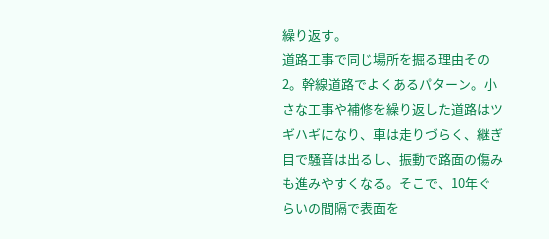繰り返す。
道路工事で同じ場所を掘る理由その2。幹線道路でよくあるパターン。小さな工事や補修を繰り返した道路はツギハギになり、車は走りづらく、継ぎ目で騒音は出るし、振動で路面の傷みも進みやすくなる。そこで、10年ぐらいの間隔で表面を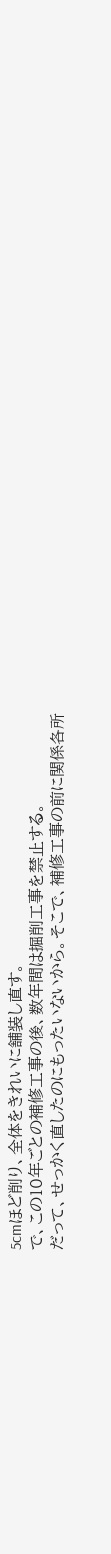5cmほど削り、全体をきれいに舗装し直す。
で、この10年ごとの補修工事の後、数年間は掘削工事を禁止する。
だって、せっかく直したのにもったいないから。そこで、補修工事の前に関係各所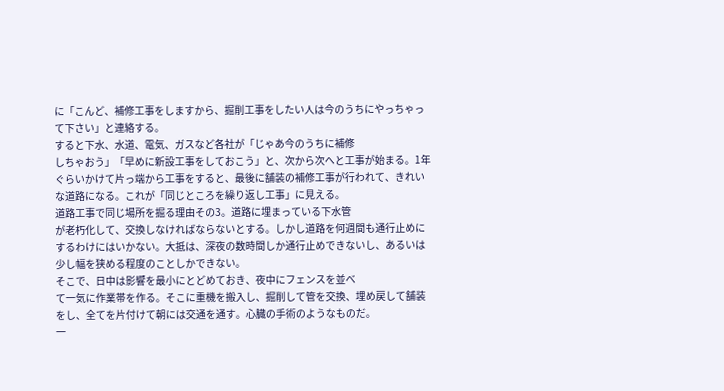に「こんど、補修工事をしますから、掘削工事をしたい人は今のうちにやっちゃって下さい」と連絡する。
すると下水、水道、電気、ガスなど各社が「じゃあ今のうちに補修
しちゃおう」「早めに新設工事をしておこう」と、次から次へと工事が始まる。1年ぐらいかけて片っ端から工事をすると、最後に舗装の補修工事が行われて、きれいな道路になる。これが「同じところを繰り返し工事」に見える。
道路工事で同じ場所を掘る理由その3。道路に埋まっている下水管
が老朽化して、交換しなければならないとする。しかし道路を何週間も通行止めにするわけにはいかない。大抵は、深夜の数時間しか通行止めできないし、あるいは少し幅を狭める程度のことしかできない。
そこで、日中は影響を最小にとどめておき、夜中にフェンスを並べ
て一気に作業帯を作る。そこに重機を搬入し、掘削して管を交換、埋め戻して舗装をし、全てを片付けて朝には交通を通す。心臓の手術のようなものだ。
一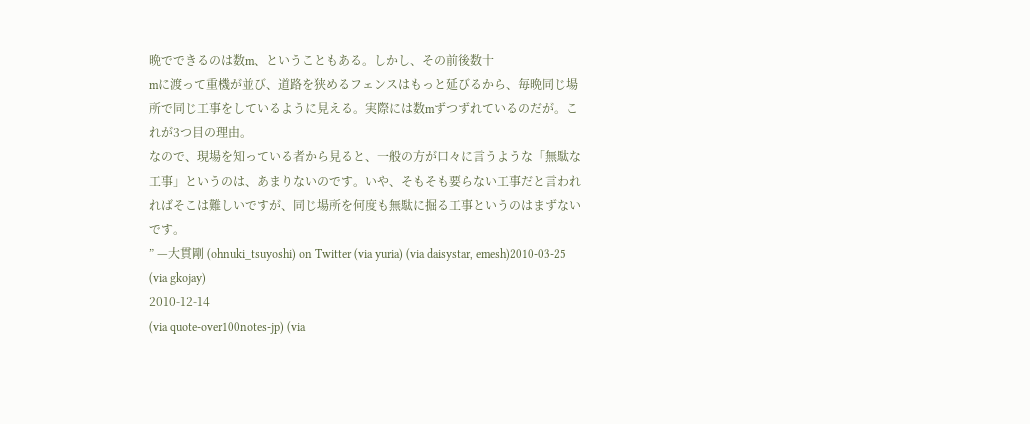晩でできるのは数m、ということもある。しかし、その前後数十
mに渡って重機が並び、道路を狭めるフェンスはもっと延びるから、毎晩同じ場所で同じ工事をしているように見える。実際には数mずつずれているのだが。これが3つ目の理由。
なので、現場を知っている者から見ると、一般の方が口々に言うような「無駄な工事」というのは、あまりないのです。いや、そもそも要らない工事だと言われればそこは難しいですが、同じ場所を何度も無駄に掘る工事というのはまずないです。
” —大貫剛 (ohnuki_tsuyoshi) on Twitter (via yuria) (via daisystar, emesh)2010-03-25 (via gkojay)
2010-12-14
(via quote-over100notes-jp) (via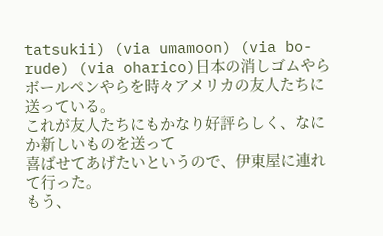tatsukii) (via umamoon) (via bo-rude) (via oharico)日本の消しゴムやらボールペンやらを時々アメリカの友人たちに送っている。
これが友人たちにもかなり好評らしく、なにか新しいものを送って
喜ばせてあげたいというので、伊東屋に連れて行った。
もう、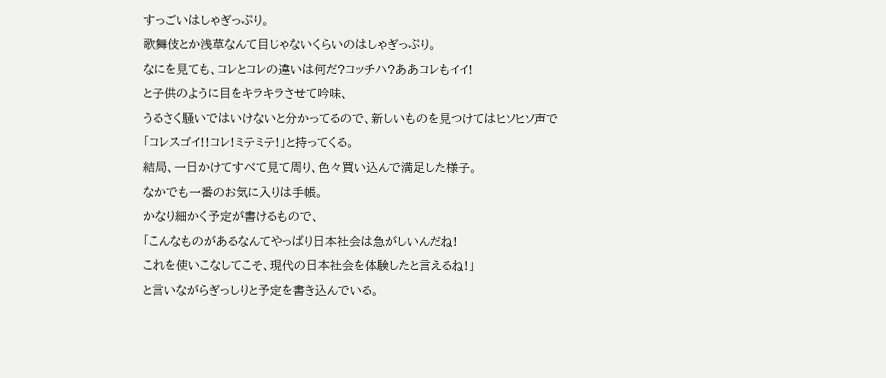すっごいはしゃぎっぷり。
歌舞伎とか浅草なんて目じゃないくらいのはしゃぎっぷり。
なにを見ても、コレとコレの違いは何だ?コッチハ?ああコレもイイ!
と子供のように目をキラキラさせて吟味、
うるさく騒いではいけないと分かってるので、新しいものを見つけてはヒソヒソ声で
「コレスゴイ!!コレ!ミテミテ!」と持ってくる。
結局、一日かけてすべて見て周り、色々買い込んで満足した様子。
なかでも一番のお気に入りは手帳。
かなり細かく予定が書けるもので、
「こんなものがあるなんてやっぱり日本社会は急がしいんだね!
これを使いこなしてこそ、現代の日本社会を体験したと言えるね!」
と言いながらぎっしりと予定を書き込んでいる。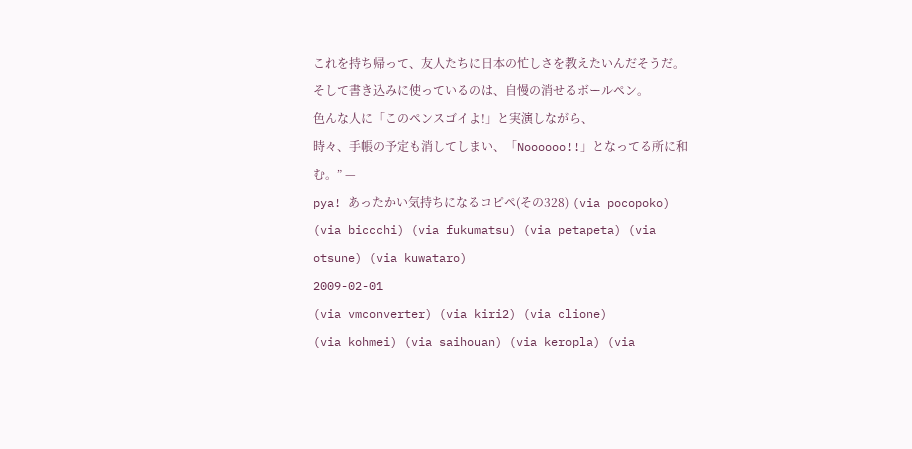これを持ち帰って、友人たちに日本の忙しさを教えたいんだそうだ。
そして書き込みに使っているのは、自慢の消せるボールペン。
色んな人に「このペンスゴイよ!」と実演しながら、
時々、手帳の予定も消してしまい、「Noooooo!!」となってる所に和む。” —
pya! あったかい気持ちになるコピペ(その328) (via pocopoko) (via biccchi) (via fukumatsu) (via petapeta) (via otsune) (via kuwataro)
2009-02-01
(via vmconverter) (via kiri2) (via clione)
(via kohmei) (via saihouan) (via keropla) (via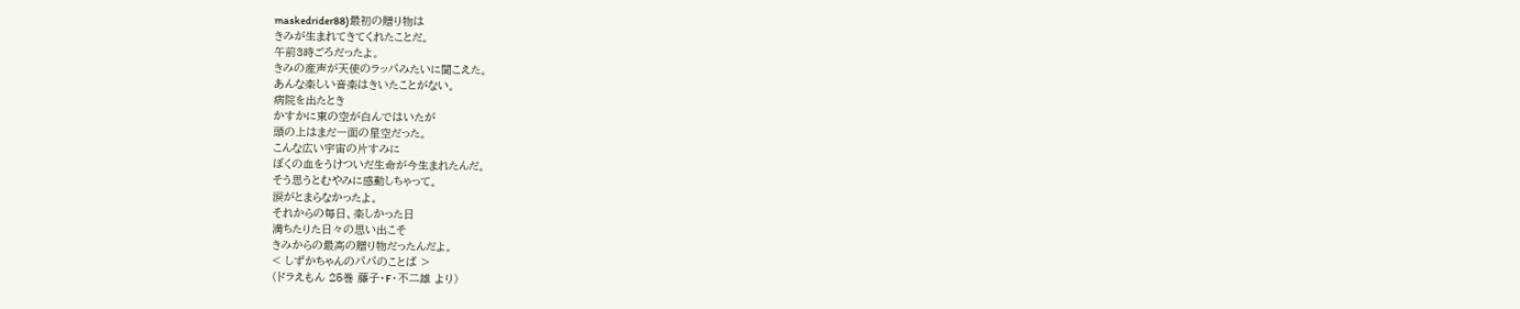maskedrider88)最初の贈り物は
きみが生まれてきてくれたことだ。
午前3時ごろだったよ。
きみの産声が天使のラッパみたいに聞こえた。
あんな楽しい音楽はきいたことがない。
病院を出たとき
かすかに東の空が白んではいたが
頭の上はまだ一面の星空だった。
こんな広い宇宙の片すみに
ぼくの血をうけついだ生命が今生まれたんだ。
そう思うとむやみに感動しちゃって。
涙がとまらなかったよ。
それからの毎日、楽しかった日
満ちたりた日々の思い出こそ
きみからの最高の贈り物だったんだよ。
< しずかちゃんのパパのことば >
(ドラえもん 25巻 藤子・F・不二雄 より)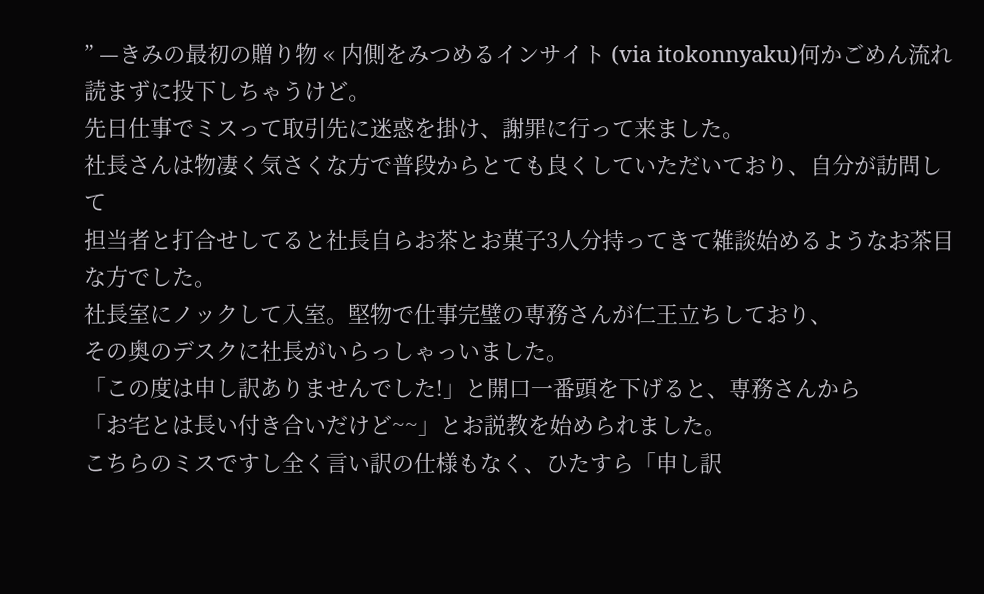” —きみの最初の贈り物 « 内側をみつめるインサイト (via itokonnyaku)何かごめん流れ読まずに投下しちゃうけど。
先日仕事でミスって取引先に迷惑を掛け、謝罪に行って来ました。
社長さんは物凄く気さくな方で普段からとても良くしていただいており、自分が訪問して
担当者と打合せしてると社長自らお茶とお菓子3人分持ってきて雑談始めるようなお茶目な方でした。
社長室にノックして入室。堅物で仕事完璧の専務さんが仁王立ちしており、
その奥のデスクに社長がいらっしゃっいました。
「この度は申し訳ありませんでした!」と開口一番頭を下げると、専務さんから
「お宅とは長い付き合いだけど~~」とお説教を始められました。
こちらのミスですし全く言い訳の仕様もなく、ひたすら「申し訳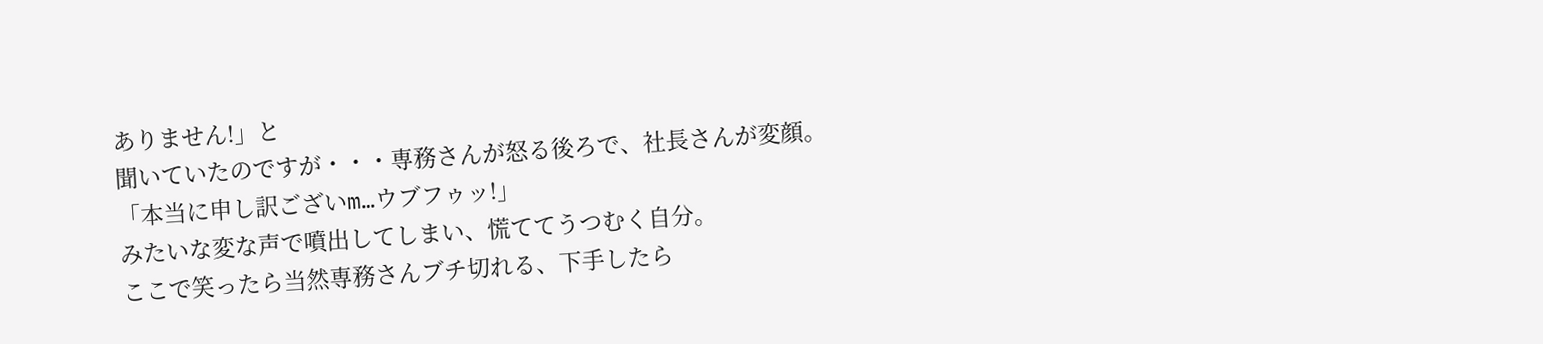ありません!」と
聞いていたのですが・・・専務さんが怒る後ろで、社長さんが変顔。
「本当に申し訳ございm…ウブフゥッ!」
みたいな変な声で噴出してしまい、慌ててうつむく自分。
ここで笑ったら当然専務さんブチ切れる、下手したら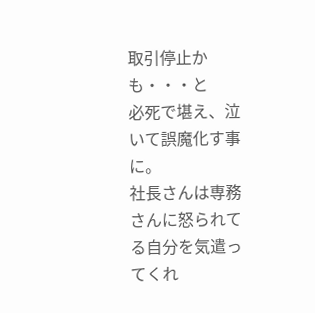取引停止かも・・・と
必死で堪え、泣いて誤魔化す事に。
社長さんは専務さんに怒られてる自分を気遣ってくれ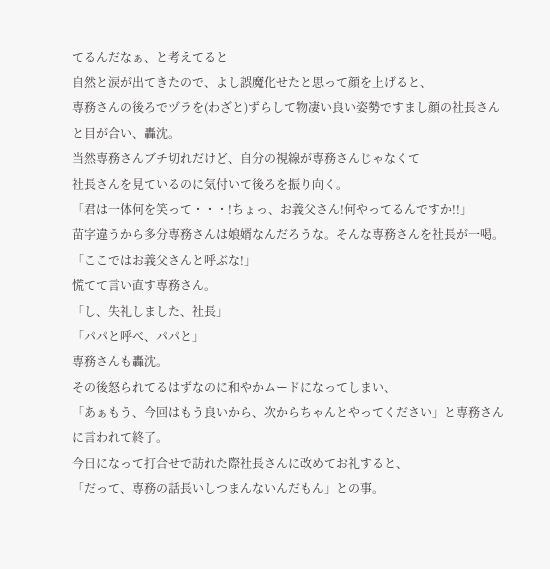てるんだなぁ、と考えてると
自然と涙が出てきたので、よし誤魔化せたと思って顔を上げると、
専務さんの後ろでヅラを(わざと)ずらして物凄い良い姿勢ですまし顔の社長さんと目が合い、轟沈。
当然専務さんブチ切れだけど、自分の視線が専務さんじゃなくて
社長さんを見ているのに気付いて後ろを振り向く。
「君は一体何を笑って・・・!ちょっ、お義父さん!何やってるんですか!!」
苗字違うから多分専務さんは娘婿なんだろうな。そんな専務さんを社長が一喝。
「ここではお義父さんと呼ぶな!」
慌てて言い直す専務さん。
「し、失礼しました、社長」
「パパと呼べ、パパと」
専務さんも轟沈。
その後怒られてるはずなのに和やかムードになってしまい、
「あぁもう、今回はもう良いから、次からちゃんとやってください」と専務さんに言われて終了。
今日になって打合せで訪れた際社長さんに改めてお礼すると、
「だって、専務の話長いしつまんないんだもん」との事。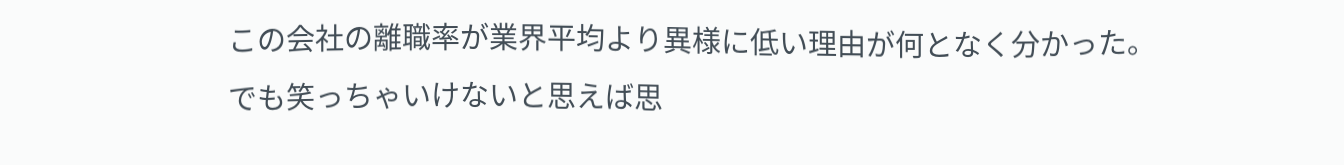この会社の離職率が業界平均より異様に低い理由が何となく分かった。
でも笑っちゃいけないと思えば思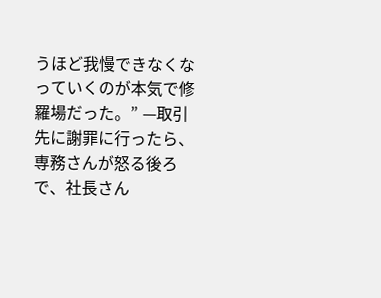うほど我慢できなくなっていくのが本気で修羅場だった。” —取引先に謝罪に行ったら、専務さんが怒る後ろで、社長さん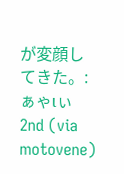が変顔してきた。:ぁゃιぃ 2nd (via motovene)